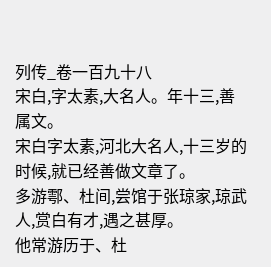列传_卷一百九十八
宋白,字太素,大名人。年十三,善属文。
宋白字太素,河北大名人,十三岁的时候,就已经善做文章了。
多游鄠、杜间,尝馆于张琼家,琼武人,赏白有才,遇之甚厚。
他常游历于、杜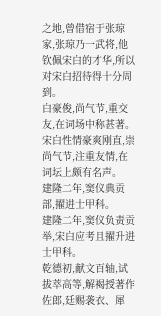之地,曾借宿于张琼家,张琼乃一武将,他钦佩宋白的才华,所以对宋白招待得十分周到。
白豪俊,尚气节,重交友,在词场中称甚著。
宋白性情豪爽刚直,崇尚气节,注重友情,在词坛上颇有名声。
建隆二年,窦仪典贡部,擢进士甲科。
建隆二年,窦仪负责贡举,宋白应考且擢升进士甲科。
乾德初,献文百轴,试拔萃高等,解褐授著作佐郎,廷赐袭衣、犀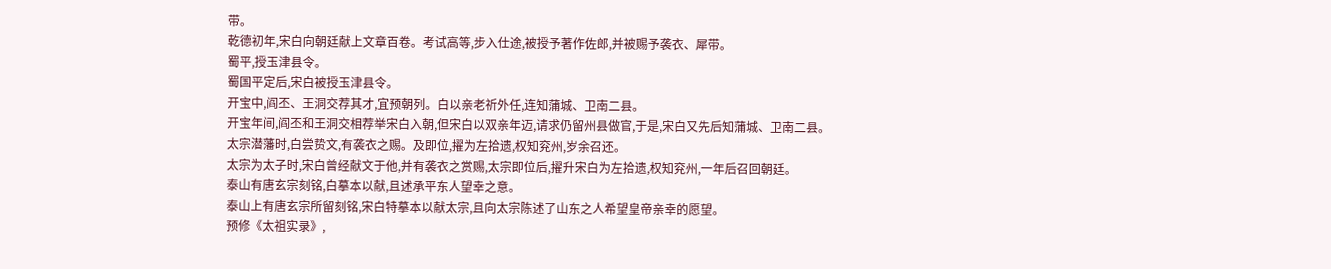带。
乾德初年,宋白向朝廷献上文章百卷。考试高等,步入仕途,被授予著作佐郎,并被赐予袭衣、犀带。
蜀平,授玉津县令。
蜀国平定后,宋白被授玉津县令。
开宝中,阎丕、王洞交荐其才,宜预朝列。白以亲老祈外任,连知蒲城、卫南二县。
开宝年间,阎丕和王洞交相荐举宋白入朝,但宋白以双亲年迈,请求仍留州县做官,于是,宋白又先后知蒲城、卫南二县。
太宗潜藩时,白尝贽文,有袭衣之赐。及即位,擢为左拾遗,权知兖州,岁余召还。
太宗为太子时,宋白曾经献文于他,并有袭衣之赏赐,太宗即位后,擢升宋白为左拾遗,权知兖州,一年后召回朝廷。
泰山有唐玄宗刻铭,白摹本以献,且述承平东人望幸之意。
泰山上有唐玄宗所留刻铭,宋白特摹本以献太宗,且向太宗陈述了山东之人希望皇帝亲幸的愿望。
预修《太祖实录》,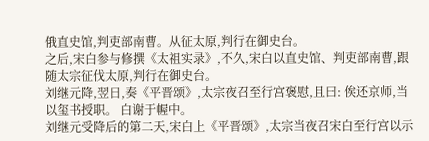俄直史馆,判吏部南曹。从征太原,判行在御史台。
之后,宋白参与修撰《太祖实录》,不久,宋白以直史馆、判吏部南曹,跟随太宗征伐太原,判行在御史台。
刘继元降,翌日,奏《平晋颂》,太宗夜召至行宫褒慰,且曰: 俟还京师,当以玺书授职。 白谢于幄中。
刘继元受降后的第二天,宋白上《平晋颂》,太宗当夜召宋白至行宫以示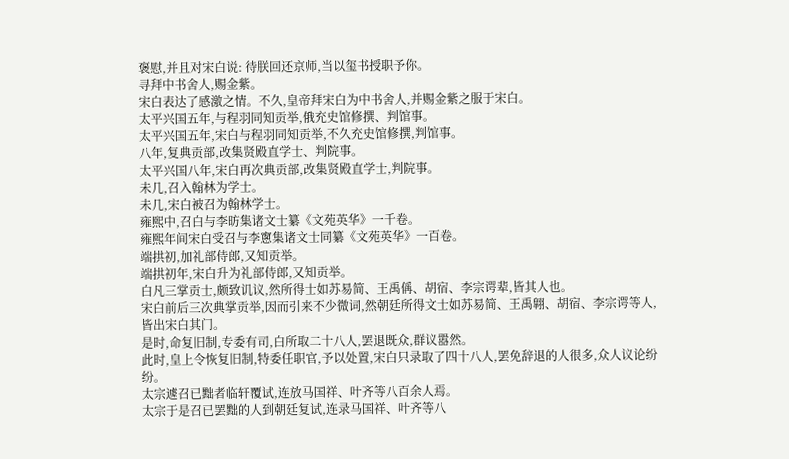褒慰,并且对宋白说: 待朕回还京师,当以玺书授职予你。
寻拜中书舍人,赐金紫。
宋白表达了感激之情。不久,皇帝拜宋白为中书舍人,并赐金紫之服于宋白。
太平兴国五年,与程羽同知贡举,俄充史馆修撰、判馆事。
太平兴国五年,宋白与程羽同知贡举,不久充史馆修撰,判馆事。
八年,复典贡部,改集贤殿直学士、判院事。
太平兴国八年,宋白再次典贡部,改集贤殿直学士,判院事。
未几,召入翰林为学士。
未几,宋白被召为翰林学士。
雍熙中,召白与李昉集诸文士纂《文苑英华》一千卷。
雍熙年间宋白受召与李窻集诸文士同纂《文苑英华》一百卷。
端拱初,加礼部侍郎,又知贡举。
端拱初年,宋白升为礼部侍郎,又知贡举。
白凡三掌贡士,颇致讥议,然所得士如苏易简、王禹偁、胡宿、李宗谔辈,皆其人也。
宋白前后三次典掌贡举,因而引来不少微词,然朝廷所得文士如苏易简、王禹翶、胡宿、李宗谔等人,皆出宋白其门。
是时,命复旧制,专委有司,白所取二十八人,罢退既众,群议嚣然。
此时,皇上令恢复旧制,特委任职官,予以处置,宋白只录取了四十八人,罢免辞退的人很多,众人议论纷纷。
太宗遽召已黜者临轩覆试,连放马国祥、叶齐等八百余人焉。
太宗于是召已罢黜的人到朝廷复试,连录马国祥、叶齐等八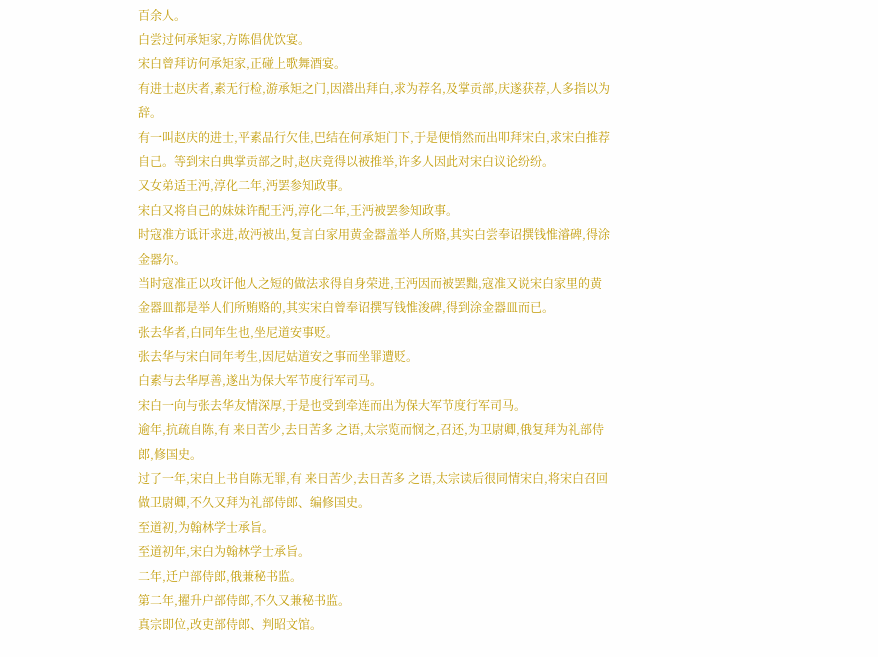百余人。
白尝过何承矩家,方陈倡优饮宴。
宋白曾拜访何承矩家,正碰上歌舞酒宴。
有进士赵庆者,素无行检,游承矩之门,因潜出拜白,求为荐名,及掌贡部,庆遂获荐,人多指以为辞。
有一叫赵庆的进士,平素品行欠佳,巴结在何承矩门下,于是便悄然而出叩拜宋白,求宋白推荐自己。等到宋白典掌贡部之时,赵庆竟得以被推举,许多人因此对宋白议论纷纷。
又女弟适王沔,淳化二年,沔罢参知政事。
宋白又将自己的妹妹许配王沔,淳化二年,王沔被罢参知政事。
时寇准方诋讦求进,故沔被出,复言白家用黄金器盖举人所赂,其实白尝奉诏撰钱惟濬碑,得涂金器尔。
当时寇准正以攻讦他人之短的做法求得自身荣进,王沔因而被罢黜,寇准又说宋白家里的黄金器皿都是举人们所贿赂的,其实宋白曾奉诏撰写钱惟浚碑,得到涂金器皿而已。
张去华者,白同年生也,坐尼道安事贬。
张去华与宋白同年考生,因尼姑道安之事而坐罪遭贬。
白素与去华厚善,遂出为保大军节度行军司马。
宋白一向与张去华友情深厚,于是也受到牵连而出为保大军节度行军司马。
逾年,抗疏自陈,有 来日苦少,去日苦多 之语,太宗览而悯之,召还,为卫尉卿,俄复拜为礼部侍郎,修国史。
过了一年,宋白上书自陈无罪,有 来日苦少,去日苦多 之语,太宗读后很同情宋白,将宋白召回做卫尉卿,不久又拜为礼部侍郎、编修国史。
至道初,为翰林学士承旨。
至道初年,宋白为翰林学士承旨。
二年,迁户部侍郎,俄兼秘书监。
第二年,擢升户部侍郎,不久又兼秘书监。
真宗即位,改吏部侍郎、判昭文馆。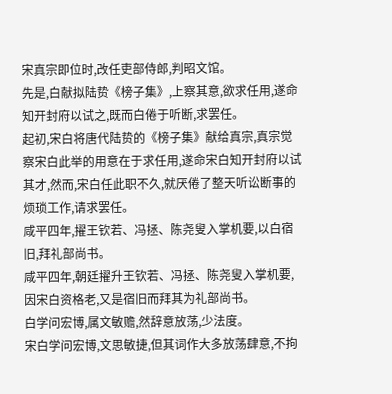宋真宗即位时,改任吏部侍郎,判昭文馆。
先是,白献拟陆贽《榜子集》,上察其意,欲求任用,遂命知开封府以试之,既而白倦于听断,求罢任。
起初,宋白将唐代陆贽的《榜子集》献给真宗,真宗觉察宋白此举的用意在于求任用,遂命宋白知开封府以试其才,然而,宋白任此职不久,就厌倦了整天听讼断事的烦琐工作,请求罢任。
咸平四年,擢王钦若、冯拯、陈尧叟入掌机要,以白宿旧,拜礼部尚书。
咸平四年,朝廷擢升王钦若、冯拯、陈尧叟入掌机要,因宋白资格老,又是宿旧而拜其为礼部尚书。
白学问宏博,属文敏赡,然辞意放荡,少法度。
宋白学问宏博,文思敏捷,但其词作大多放荡肆意,不拘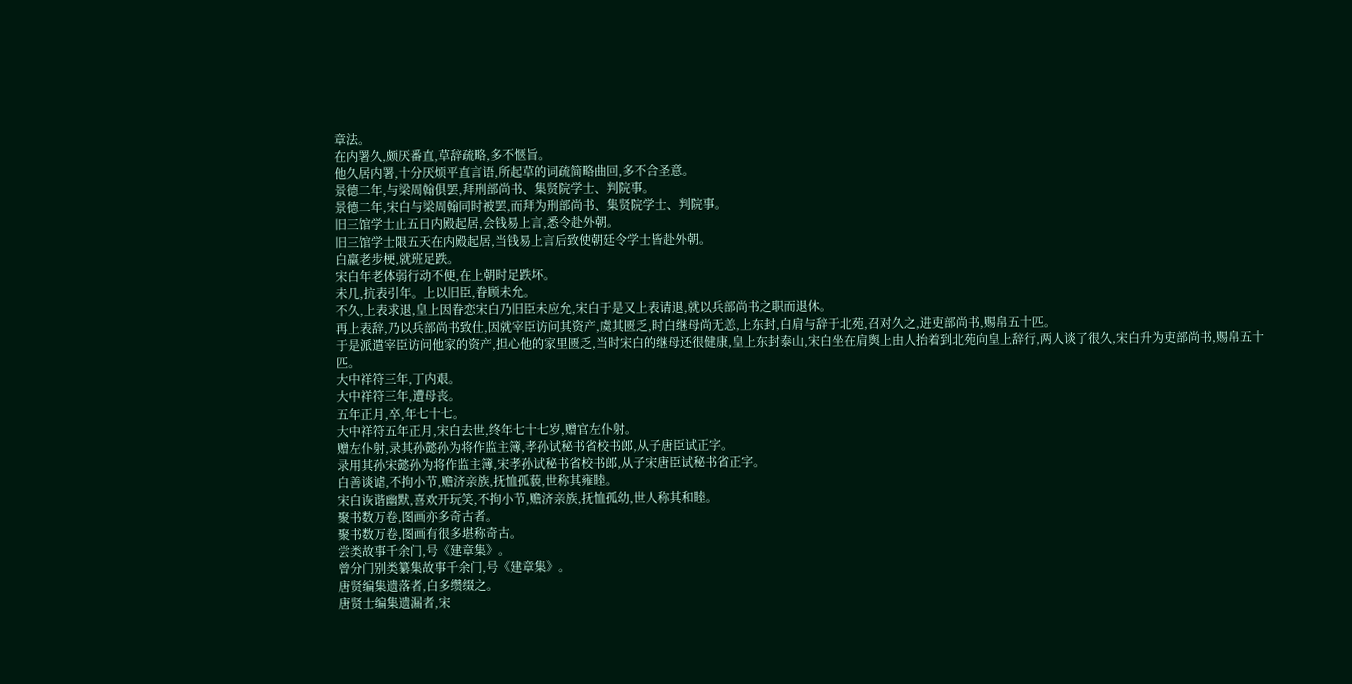章法。
在内署久,颇厌番直,草辞疏略,多不惬旨。
他久居内署,十分厌烦平直言语,所起草的词疏简略曲回,多不合圣意。
景德二年,与梁周翰俱罢,拜刑部尚书、集贤院学士、判院事。
景德二年,宋白与梁周翰同时被罢,而拜为刑部尚书、集贤院学士、判院事。
旧三馆学士止五日内殿起居,会钱易上言,悉令赴外朝。
旧三馆学士限五天在内殿起居,当钱易上言后致使朝廷令学士皆赴外朝。
白羸老步梗,就班足跌。
宋白年老体弱行动不便,在上朝时足跌坏。
未几,抗表引年。上以旧臣,眷顾未允。
不久,上表求退,皇上因眷恋宋白乃旧臣未应允,宋白于是又上表请退,就以兵部尚书之职而退休。
再上表辞,乃以兵部尚书致仕,因就宰臣访问其资产,虞其匮乏,时白继母尚无恙,上东封,白肩与辞于北苑,召对久之,进吏部尚书,赐帛五十匹。
于是派遣宰臣访问他家的资产,担心他的家里匮乏,当时宋白的继母还很健康,皇上东封泰山,宋白坐在肩舆上由人抬着到北苑向皇上辞行,两人谈了很久,宋白升为吏部尚书,赐帛五十匹。
大中祥符三年,丁内艰。
大中祥符三年,遭母丧。
五年正月,卒,年七十七。
大中祥符五年正月,宋白去世,终年七十七岁,赠官左仆射。
赠左仆射,录其孙懿孙为将作监主簿,孝孙试秘书省校书郎,从子唐臣试正字。
录用其孙宋懿孙为将作监主簿,宋孝孙试秘书省校书郎,从子宋唐臣试秘书省正字。
白善谈谑,不拘小节,赡济亲族,抚恤孤藐,世称其雍睦。
宋白诙谐幽默,喜欢开玩笑,不拘小节,赡济亲族,抚恤孤幼,世人称其和睦。
聚书数万卷,图画亦多奇古者。
聚书数万卷,图画有很多堪称奇古。
尝类故事千余门,号《建章集》。
曾分门别类纂集故事千余门,号《建章集》。
唐贤编集遗落者,白多缵缀之。
唐贤士编集遗漏者,宋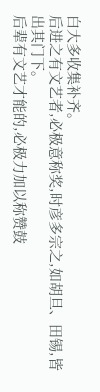白大多收集补齐。
后进之有文艺者,必极意称奖,时彦多宗之,如胡旦、田锡,皆出其门下。
后辈有文艺才能的,必极力加以称赞鼓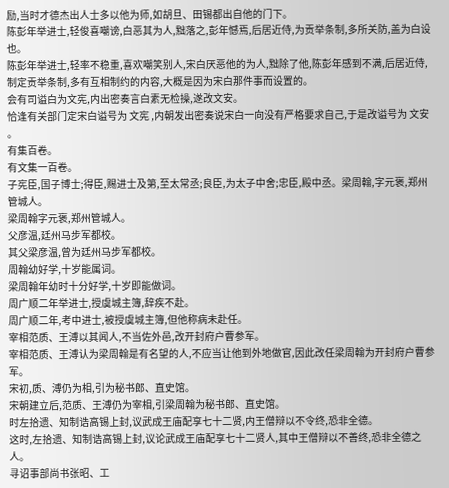励,当时才德杰出人士多以他为师,如胡旦、田锡都出自他的门下。
陈彭年举进士,轻俊喜嘲谤,白恶其为人,黜落之,彭年憾焉,后居近侍,为贡举条制,多所关防,盖为白设也。
陈彭年举进士,轻率不稳重,喜欢嘲笑别人,宋白厌恶他的为人,黜除了他,陈彭年感到不满,后居近侍,制定贡举条制,多有互相制约的内容,大概是因为宋白那件事而设置的。
会有司谥白为文宪,内出密奏言白素无检操,遂改文安。
恰逢有关部门定宋白谥号为 文宪 ,内朝发出密奏说宋白一向没有严格要求自己,于是改谥号为 文安 。
有集百卷。
有文集一百卷。
子宪臣,国子博士;得臣,赐进士及第,至太常丞;良臣,为太子中舍;忠臣,殿中丞。梁周翰,字元褒,郑州管城人。
梁周翰字元褒,郑州管城人。
父彦温,廷州马步军都校。
其父梁彦温,曾为廷州马步军都校。
周翰幼好学,十岁能属词。
梁周翰年幼时十分好学,十岁即能做词。
周广顺二年举进士,授虞城主簿,辞疾不赴。
周广顺二年,考中进士,被授虞城主簿,但他称病未赴任。
宰相范质、王溥以其闻人,不当佐外邑,改开封府户曹参军。
宰相范质、王溥认为梁周翰是有名望的人,不应当让他到外地做官,因此改任梁周翰为开封府户曹参军。
宋初,质、溥仍为相,引为秘书郎、直史馆。
宋朝建立后,范质、王溥仍为宰相,引梁周翰为秘书郎、直史馆。
时左拾遗、知制诰高锡上封,议武成王庙配享七十二贤,内王僧辩以不令终,恐非全德。
这时,左拾遗、知制诰高锡上封,议论武成王庙配享七十二贤人,其中王僧辩以不善终,恐非全德之人。
寻诏事部尚书张昭、工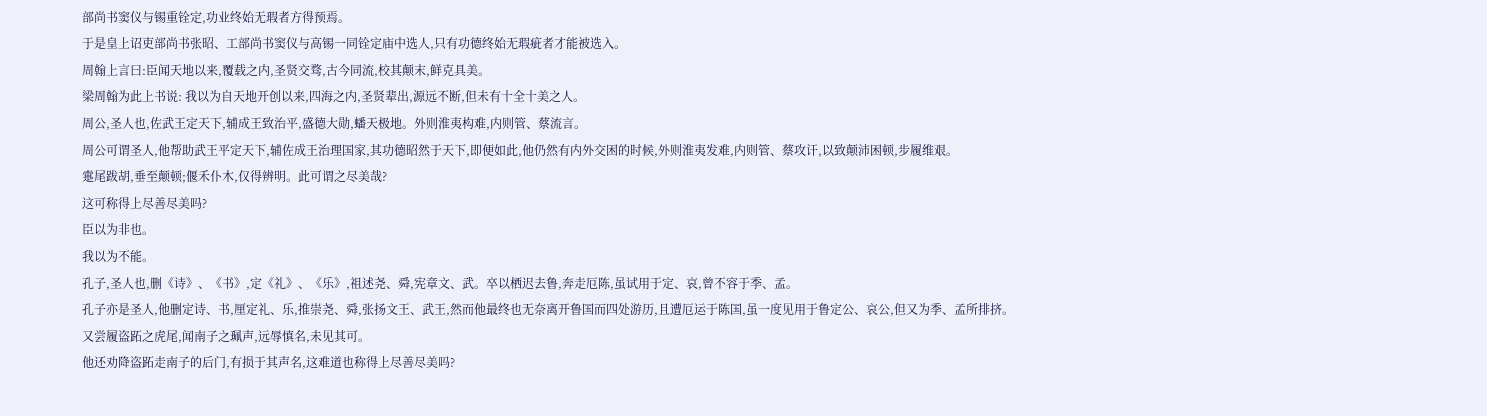部尚书窦仪与锡重铨定,功业终始无瑕者方得预焉。
于是皇上诏吏部尚书张昭、工部尚书窦仪与高锡一同铨定庙中选人,只有功德终始无瑕疵者才能被选入。
周翰上言曰:臣闻天地以来,覆载之内,圣贤交骛,古今同流,校其颠末,鲜克具美。
梁周翰为此上书说: 我以为自天地开创以来,四海之内,圣贤辈出,源远不断,但未有十全十美之人。
周公,圣人也,佐武王定天下,辅成王致治平,盛德大勋,蟠天极地。外则淮夷构难,内则管、蔡流言。
周公可谓圣人,他帮助武王平定天下,辅佐成王治理国家,其功德昭然于天下,即便如此,他仍然有内外交困的时候,外则淮夷发难,内则管、蔡攻讦,以致颠沛困顿,步履维艰。
疐尾跋胡,垂至颠顿;偃禾仆木,仅得辨明。此可谓之尽美哉?
这可称得上尽善尽美吗?
臣以为非也。
我以为不能。
孔子,圣人也,删《诗》、《书》,定《礼》、《乐》,祖述尧、舜,宪章文、武。卒以栖迟去鲁,奔走厄陈,虽试用于定、哀,曾不容于季、孟。
孔子亦是圣人,他删定诗、书,厘定礼、乐,推崇尧、舜,张扬文王、武王,然而他最终也无奈离开鲁国而四处游历,且遭厄运于陈国,虽一度见用于鲁定公、哀公,但又为季、孟所排挤。
又尝履盗跖之虎尾,闻南子之珮声,远辱慎名,未见其可。
他还劝降盗跖走南子的后门,有损于其声名,这难道也称得上尽善尽美吗?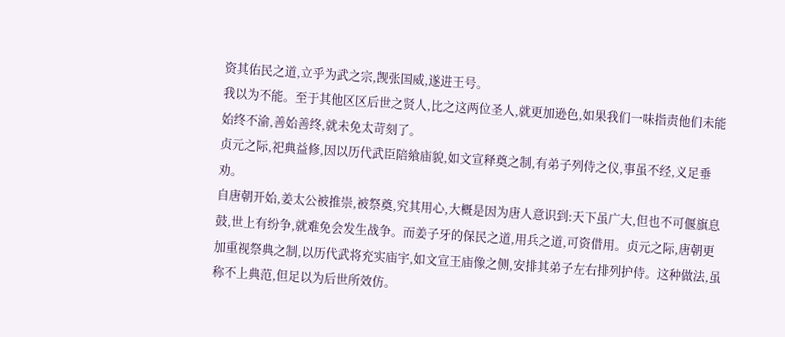资其佑民之道,立乎为武之宗,觊张国威,遂进王号。
我以为不能。至于其他区区后世之贤人,比之这两位圣人,就更加逊色,如果我们一味指责他们未能始终不渝,善始善终,就未免太苛刻了。
贞元之际,祀典益修,因以历代武臣陪飨庙貌,如文宣释奠之制,有弟子列侍之仪,事虽不经,义足垂劝。
自唐朝开始,姜太公被推崇,被祭奠,究其用心,大概是因为唐人意识到:天下虽广大,但也不可偃旗息鼓,世上有纷争,就难免会发生战争。而姜子牙的保民之道,用兵之道,可资借用。贞元之际,唐朝更加重视祭典之制,以历代武将充实庙宇,如文宣王庙像之侧,安排其弟子左右排列护侍。这种做法,虽称不上典范,但足以为后世所效仿。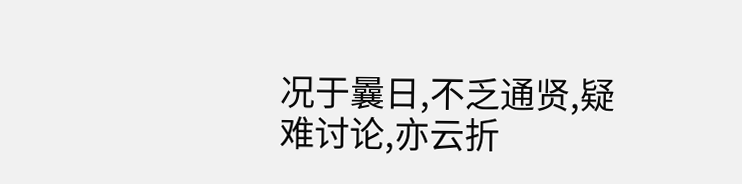况于曩日,不乏通贤,疑难讨论,亦云折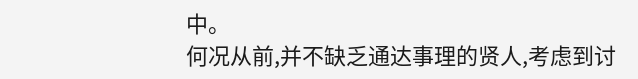中。
何况从前,并不缺乏通达事理的贤人,考虑到讨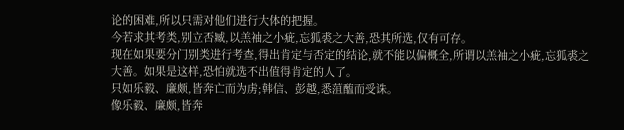论的困难,所以只需对他们进行大体的把握。
今若求其考类,别立否臧,以羔袖之小疵,忘狐裘之大善,恐其所选,仅有可存。
现在如果要分门别类进行考查,得出肯定与否定的结论,就不能以偏概全,所谓以羔袖之小疵,忘狐裘之大善。如果是这样,恐怕就选不出值得肯定的人了。
只如乐毅、廉颇,皆奔亡而为虏;韩信、彭越,悉菹醢而受诛。
像乐毅、廉颇,皆奔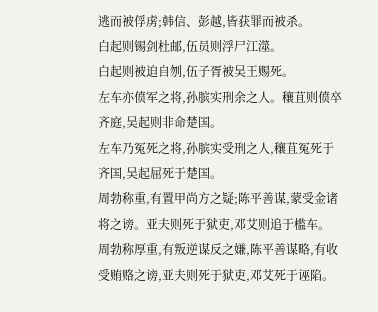逃而被俘虏;韩信、彭越,皆获罪而被杀。
白起则锡剑杜邮,伍员则浮尸江澨。
白起则被迫自刎,伍子胥被吴王赐死。
左车亦偾军之将,孙膑实刑余之人。穰苴则偾卒齐庭,吴起则非命楚国。
左车乃冤死之将,孙膑实受刑之人,穰苴冤死于齐国,吴起屈死于楚国。
周勃称重,有置甲尚方之疑;陈平善谋,蒙受金诸将之谤。亚夫则死于狱吏,邓艾则追于槛车。
周勃称厚重,有叛逆谋反之嫌,陈平善谋略,有收受贿赂之谤,亚夫则死于狱吏,邓艾死于诬陷。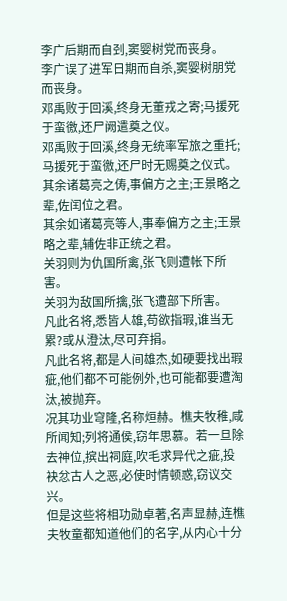李广后期而自刭,窦婴树党而丧身。
李广误了进军日期而自杀,窦婴树朋党而丧身。
邓禹败于回溪,终身无董戎之寄;马援死于蛮徼,还尸阙遣奠之仪。
邓禹败于回溪,终身无统率军旅之重托;马援死于蛮徼,还尸时无赐奠之仪式。
其余诸葛亮之俦,事偏方之主;王景略之辈,佐闰位之君。
其余如诸葛亮等人,事奉偏方之主;王景略之辈,辅佐非正统之君。
关羽则为仇国所禽,张飞则遭帐下所害。
关羽为敌国所擒,张飞遭部下所害。
凡此名将,悉皆人雄,苟欲指瑕,谁当无累?或从澄汰,尽可弃捐。
凡此名将,都是人间雄杰,如硬要找出瑕疵,他们都不可能例外,也可能都要遭淘汰,被抛弃。
况其功业穹隆,名称烜赫。樵夫牧稚,咸所闻知;列将通侯,窃年思慕。若一旦除去神位,摈出祠庭,吹毛求异代之疵,投袂忿古人之恶,必使时情顿惑,窃议交兴。
但是这些将相功勋卓著,名声显赫,连樵夫牧童都知道他们的名字,从内心十分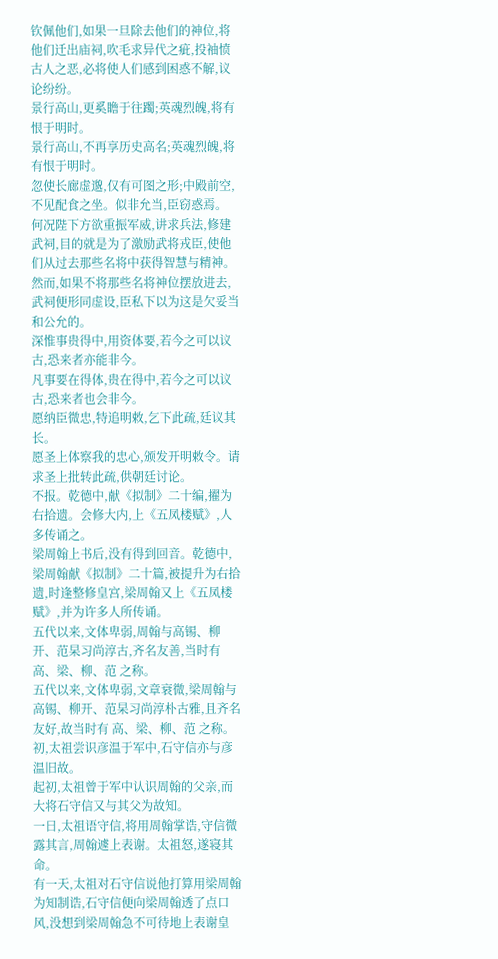钦佩他们,如果一旦除去他们的神位,将他们迁出庙祠,吹毛求异代之疵,投袖愤古人之恶,必将使人们感到困惑不解,议论纷纷。
景行高山,更奚瞻于往躅;英魂烈魄,将有恨于明时。
景行高山,不再享历史高名;英魂烈魄,将有恨于明时。
忽使长廊虚邈,仅有可图之形;中殿前空,不见配食之坐。似非允当,臣窃惑焉。
何况陛下方欲重振军威,讲求兵法,修建武祠,目的就是为了激励武将戎臣,使他们从过去那些名将中获得智慧与精神。然而,如果不将那些名将神位摆放进去,武祠便形同虚设,臣私下以为这是欠妥当和公允的。
深惟事贵得中,用资体要,若今之可以议古,恐来者亦能非今。
凡事要在得体,贵在得中,若今之可以议古,恐来者也会非今。
愿纳臣微忠,特追明敕,乞下此疏,廷议其长。
愿圣上体察我的忠心,颁发开明敕令。请求圣上批转此疏,供朝廷讨论。
不报。乾德中,献《拟制》二十编,擢为右拾遗。会修大内,上《五凤楼赋》,人多传诵之。
梁周翰上书后,没有得到回音。乾德中,梁周翰献《拟制》二十篇,被提升为右拾遗,时逢整修皇宫,梁周翰又上《五凤楼赋》,并为许多人所传诵。
五代以来,文体卑弱,周翰与高锡、柳开、范杲习尚淳古,齐名友善,当时有 高、梁、柳、范 之称。
五代以来,文体卑弱,文章衰微,梁周翰与高锡、柳开、范杲习尚淳朴古雅,且齐名友好,故当时有 高、梁、柳、范 之称。
初,太祖尝识彦温于军中,石守信亦与彦温旧故。
起初,太祖曾于军中认识周翰的父亲,而大将石守信又与其父为故知。
一日,太祖语守信,将用周翰掌诰,守信微露其言,周翰遽上表谢。太祖怒,遂寝其命。
有一天,太祖对石守信说他打算用梁周翰为知制诰,石守信便向梁周翰透了点口风,没想到梁周翰急不可待地上表谢皇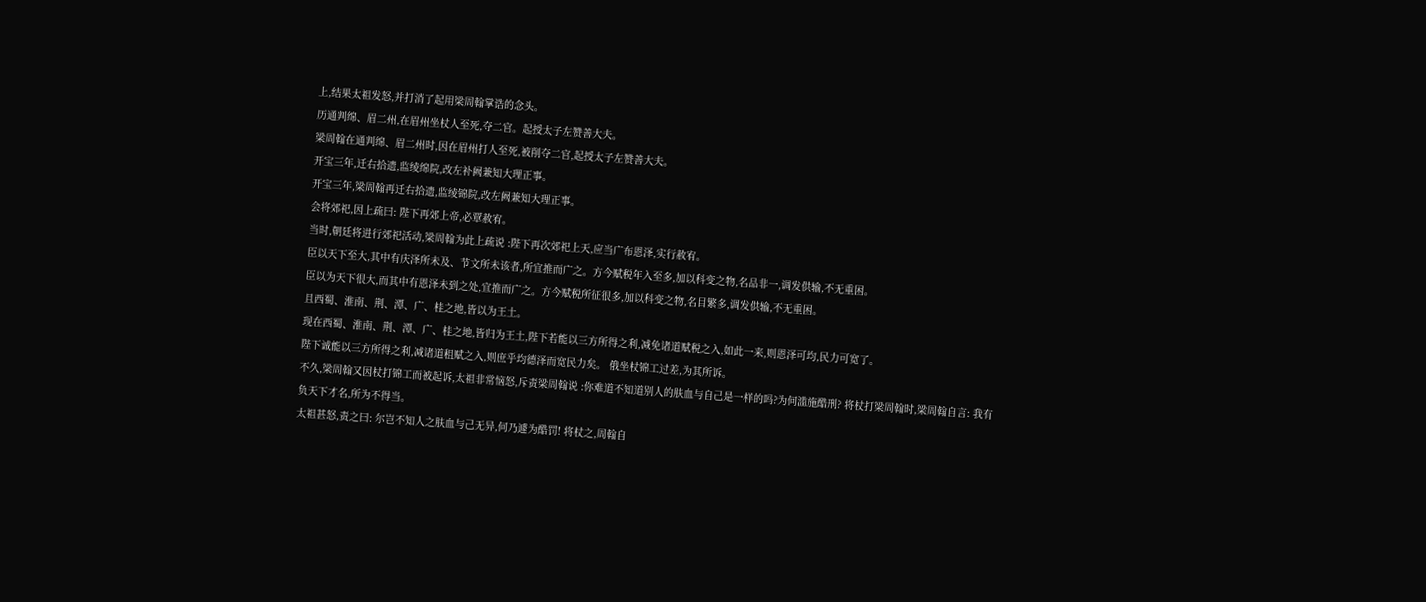上,结果太祖发怒,并打消了起用梁周翰掌诰的念头。
历通判绵、眉二州,在眉州坐杖人至死,夺二官。起授太子左赞善大夫。
梁周翰在通判绵、眉二州时,因在眉州打人至死,被削夺二官,起授太子左赞善大夫。
开宝三年,迁右拾遗,监绫绵院,改左补阙兼知大理正事。
开宝三年,梁周翰再迁右拾遗,监绫锦院,改左阙兼知大理正事。
会将郊祀,因上疏曰: 陛下再郊上帝,必覃赦宥。
当时,朝廷将进行郊祀活动,梁周翰为此上疏说 :陛下再次郊祀上天,应当广布恩泽,实行赦宥。
臣以天下至大,其中有庆泽所未及、节文所未该者,所宜推而广之。方今赋税年入至多,加以科变之物,名品非一,调发供输,不无重困。
臣以为天下很大,而其中有恩泽未到之处,宜推而广之。方今赋税所征很多,加以科变之物,名目繁多,调发供输,不无重困。
且西蜀、淮南、荆、潭、广、桂之地,皆以为王土。
现在西蜀、淮南、荆、潭、广、桂之地,皆归为王土,陛下若能以三方所得之利,减免诸道赋税之入,如此一来,则恩泽可均,民力可宽了。
陛下诚能以三方所得之利,减诸道租赋之入,则庶乎均德泽而宽民力矣。 俄坐杖锦工过差,为其所诉。
不久,梁周翰又因杖打锦工而被起诉,太祖非常恼怒,斥责梁周翰说 :你难道不知道别人的肤血与自己是一样的吗?为何滥施酷刑? 将杖打梁周翰时,梁周翰自言: 我有负天下才名,所为不得当。
太祖甚怒,责之曰: 尔岂不知人之肤血与己无异,何乃遽为酷罚! 将杖之,周翰自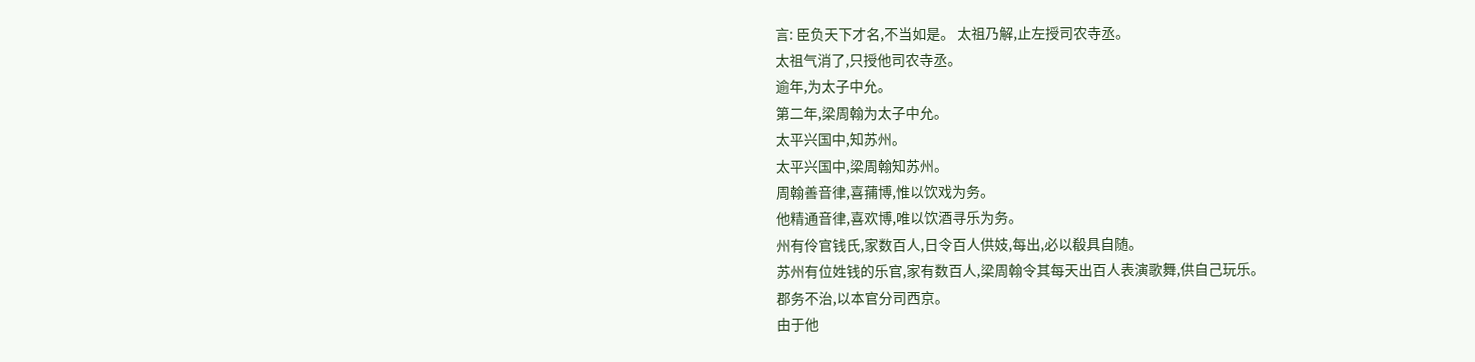言: 臣负天下才名,不当如是。 太祖乃解,止左授司农寺丞。
太祖气消了,只授他司农寺丞。
逾年,为太子中允。
第二年,梁周翰为太子中允。
太平兴国中,知苏州。
太平兴国中,梁周翰知苏州。
周翰善音律,喜蒱博,惟以饮戏为务。
他精通音律,喜欢博,唯以饮酒寻乐为务。
州有伶官钱氏,家数百人,日令百人供妓,每出,必以殽具自随。
苏州有位姓钱的乐官,家有数百人,梁周翰令其每天出百人表演歌舞,供自己玩乐。
郡务不治,以本官分司西京。
由于他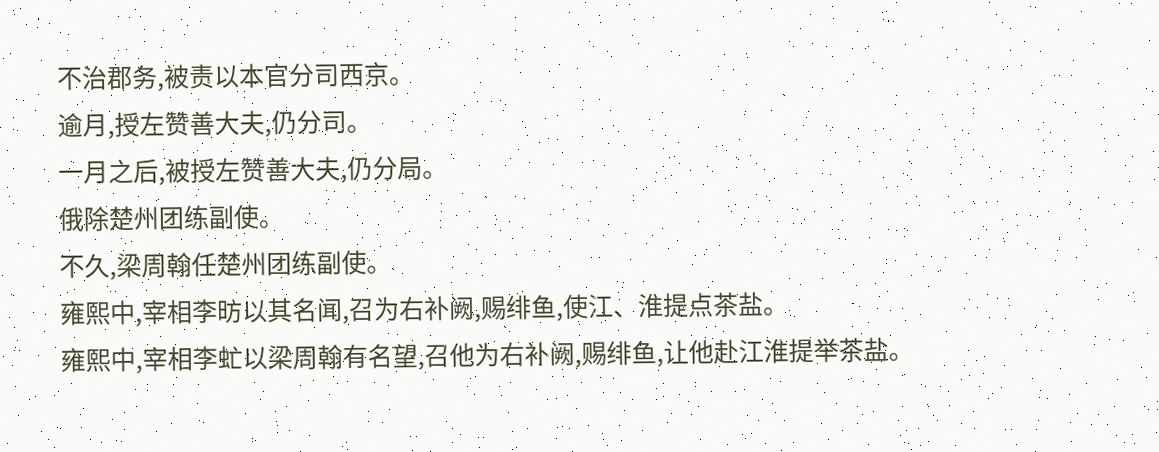不治郡务,被责以本官分司西京。
逾月,授左赞善大夫,仍分司。
一月之后,被授左赞善大夫,仍分局。
俄除楚州团练副使。
不久,梁周翰任楚州团练副使。
雍熙中,宰相李昉以其名闻,召为右补阙,赐绯鱼,使江、淮提点茶盐。
雍熙中,宰相李虻以梁周翰有名望,召他为右补阙,赐绯鱼,让他赴江淮提举茶盐。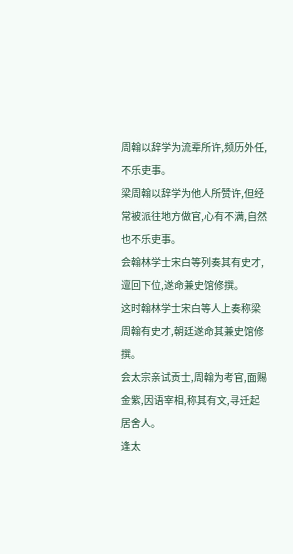周翰以辞学为流辈所许,频历外任,不乐吏事。
梁周翰以辞学为他人所赞许,但经常被派往地方做官,心有不满,自然也不乐吏事。
会翰林学士宋白等列奏其有史才,邅回下位,遂命兼史馆修撰。
这时翰林学士宋白等人上奏称梁周翰有史才,朝廷遂命其兼史馆修撰。
会太宗亲试贡士,周翰为考官,面赐金紫,因语宰相,称其有文,寻迁起居舍人。
逢太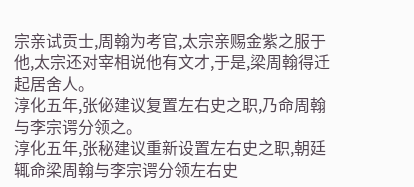宗亲试贡士,周翰为考官,太宗亲赐金紫之服于他,太宗还对宰相说他有文才,于是,梁周翰得迁起居舍人。
淳化五年,张佖建议复置左右史之职,乃命周翰与李宗谔分领之。
淳化五年,张秘建议重新设置左右史之职,朝廷辄命梁周翰与李宗谔分领左右史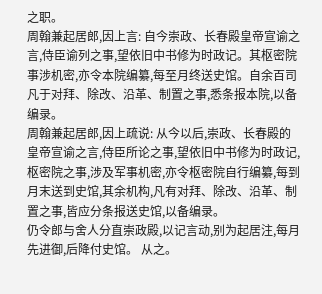之职。
周翰兼起居郎,因上言: 自今崇政、长春殿皇帝宣谕之言,侍臣谕列之事,望依旧中书修为时政记。其枢密院事涉机密,亦令本院编纂,每至月终送史馆。自余百司凡于对拜、除改、沿革、制置之事,悉条报本院,以备编录。
周翰兼起居郎,因上疏说: 从今以后,崇政、长春殿的皇帝宣谕之言,侍臣所论之事,望依旧中书修为时政记,枢密院之事,涉及军事机密,亦令枢密院自行编纂,每到月末送到史馆,其余机构,凡有对拜、除改、沿革、制置之事,皆应分条报送史馆,以备编录。
仍令郎与舍人分直崇政殿,以记言动,别为起居注,每月先进御,后降付史馆。 从之。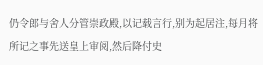仍令郎与舍人分管崇政殿,以记载言行,别为起居注,每月将所记之事先送皇上审阅,然后降付史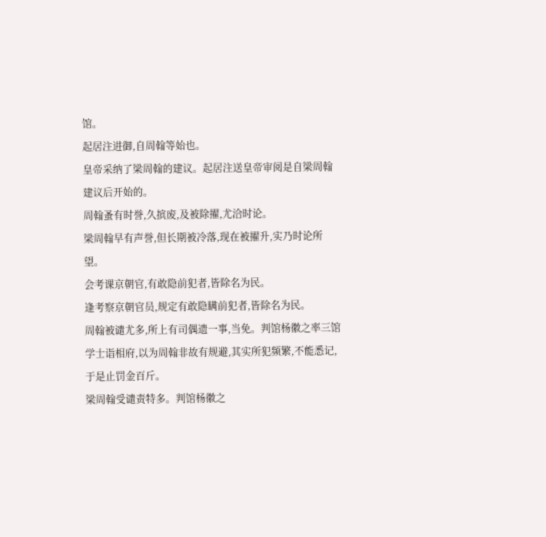馆。
起居注进御,自周翰等始也。
皇帝采纳了梁周翰的建议。起居注送皇帝审阅是自梁周翰建议后开始的。
周翰蚤有时誉,久摈废,及被除擢,尤洽时论。
梁周翰早有声誉,但长期被冷落,现在被擢升,实乃时论所望。
会考课京朝官,有敢隐前犯者,皆除名为民。
逢考察京朝官员,规定有敢隐瞒前犯者,皆除名为民。
周翰被谴尤多,所上有司偶遗一事,当免。判馆杨徽之率三馆学士诣相府,以为周翰非故有规避,其实所犯频繁,不能悉记,于是止罚金百斤。
梁周翰受谴责特多。判馆杨徽之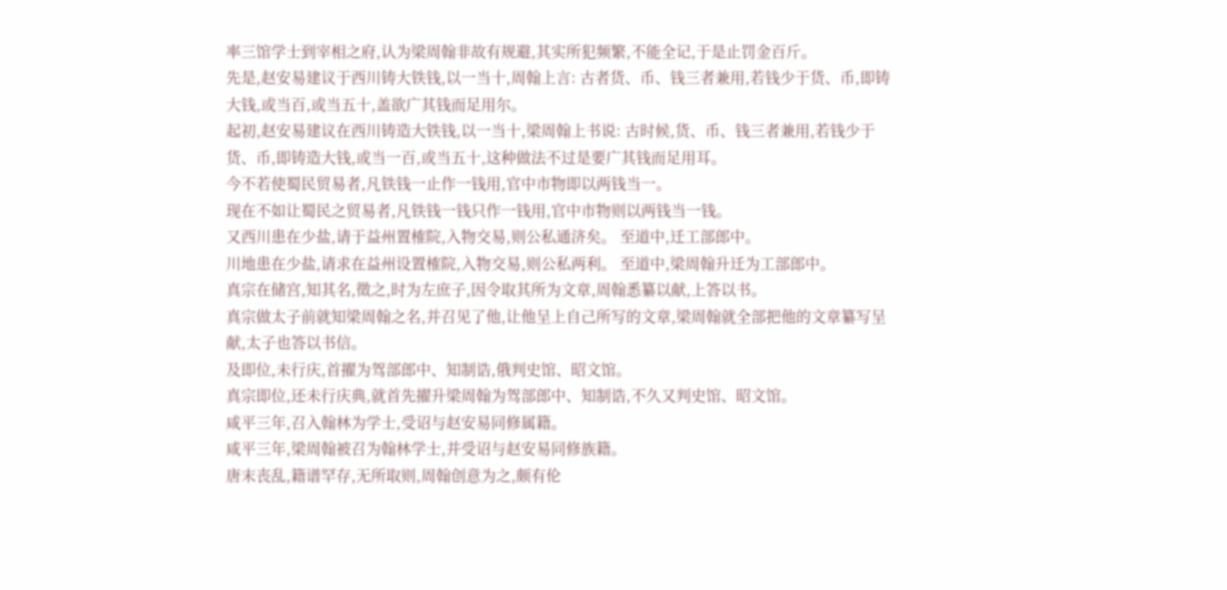率三馆学士到宰相之府,认为梁周翰非故有规避,其实所犯频繁,不能全记,于是止罚金百斤。
先是,赵安易建议于西川铸大铁钱,以一当十,周翰上言: 古者货、币、钱三者兼用,若钱少于货、币,即铸大钱,或当百,或当五十,盖欲广其钱而足用尔。
起初,赵安易建议在西川铸造大铁钱,以一当十,梁周翰上书说: 古时候,货、币、钱三者兼用,若钱少于货、币,即铸造大钱,或当一百,或当五十,这种做法不过是要广其钱而足用耳。
今不若使蜀民贸易者,凡铁钱一止作一钱用,官中市物即以两钱当一。
现在不如让蜀民之贸易者,凡铁钱一钱只作一钱用,官中市物则以两钱当一钱。
又西川患在少盐,请于益州置榷院,入物交易,则公私通济矣。 至道中,迁工部郎中。
川地患在少盐,请求在益州设置榷院,入物交易,则公私两利。 至道中,梁周翰升迁为工部郎中。
真宗在储宫,知其名,徵之,时为左庶子,因令取其所为文章,周翰悉纂以献,上答以书。
真宗做太子前就知梁周翰之名,并召见了他,让他呈上自己所写的文章,梁周翰就全部把他的文章纂写呈献,太子也答以书信。
及即位,未行庆,首擢为驾部郎中、知制诰,俄判史馆、昭文馆。
真宗即位,还未行庆典,就首先擢升梁周翰为驾部郎中、知制诰,不久又判史馆、昭文馆。
咸平三年,召入翰林为学士,受诏与赵安易同修属籍。
咸平三年,梁周翰被召为翰林学士,并受诏与赵安易同修族籍。
唐末丧乱,籍谱罕存,无所取则,周翰创意为之,颇有伦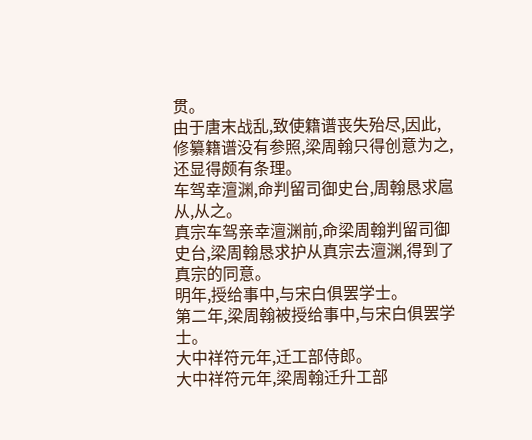贯。
由于唐末战乱,致使籍谱丧失殆尽,因此,修纂籍谱没有参照,梁周翰只得创意为之,还显得颇有条理。
车驾幸澶渊,命判留司御史台,周翰恳求扈从,从之。
真宗车驾亲幸澶渊前,命梁周翰判留司御史台,梁周翰恳求护从真宗去澶渊,得到了真宗的同意。
明年,授给事中,与宋白俱罢学士。
第二年,梁周翰被授给事中,与宋白俱罢学士。
大中祥符元年,迁工部侍郎。
大中祥符元年,梁周翰迁升工部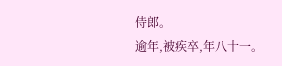侍郎。
逾年,被疾卒,年八十一。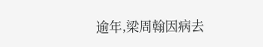逾年,梁周翰因病去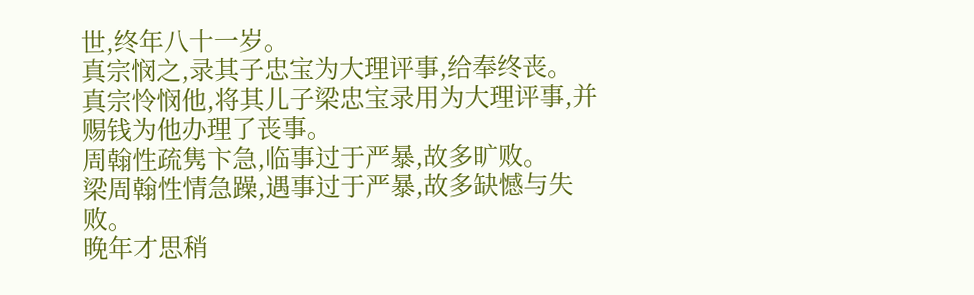世,终年八十一岁。
真宗悯之,录其子忠宝为大理评事,给奉终丧。
真宗怜悯他,将其儿子梁忠宝录用为大理评事,并赐钱为他办理了丧事。
周翰性疏隽卞急,临事过于严暴,故多旷败。
梁周翰性情急躁,遇事过于严暴,故多缺憾与失败。
晚年才思稍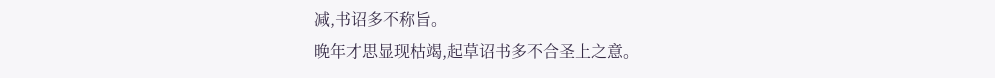减,书诏多不称旨。
晚年才思显现枯竭,起草诏书多不合圣上之意。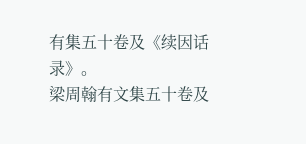有集五十卷及《续因话录》。
梁周翰有文集五十卷及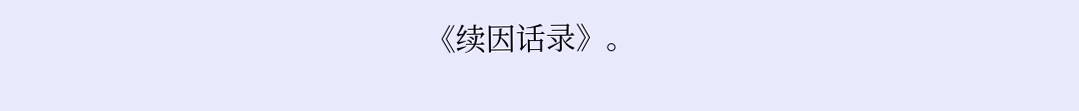《续因话录》。